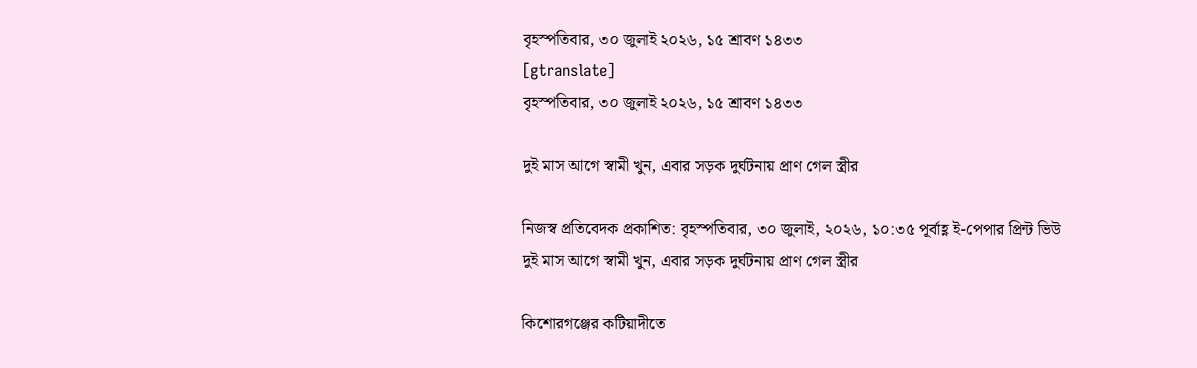বৃহস্পতিবার, ৩০ জুলাই ২০২৬, ১৫ শ্রাবণ ১৪৩৩
[gtranslate]
বৃহস্পতিবার, ৩০ জুলাই ২০২৬, ১৫ শ্রাবণ ১৪৩৩

দুই মাস আগে স্বামী খুন, এবার সড়ক দুর্ঘটনায় প্রাণ গেল স্ত্রীর

নিজস্ব প্রতিবেদক প্রকাশিত: বৃহস্পতিবার, ৩০ জুলাই, ২০২৬, ১০:৩৫ পূর্বাহ্ণ ই-পেপার প্রিন্ট ভিউ
দুই মাস আগে স্বামী খুন, এবার সড়ক দুর্ঘটনায় প্রাণ গেল স্ত্রীর

কিশোরগঞ্জের কটিয়াদীতে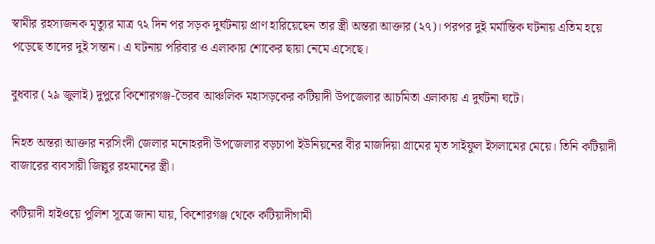স্বামীর রহস্যজনক মৃত্যুর মাত্র ৭২ দিন পর সড়ক দুর্ঘটনায় প্রাণ হারিয়েছেন তার স্ত্রী অন্তরা আক্তার (২৭)। পরপর দুই মর্মান্তিক ঘটনায় এতিম হয়ে পড়েছে তাদের দুই সন্তান। এ ঘটনায় পরিবার ও এলাকায় শোকের ছায়া নেমে এসেছে।

বুধবার (২৯ জুলাই) দুপুরে কিশোরগঞ্জ-ভৈরব আঞ্চলিক মহাসড়কের কটিয়াদী উপজেলার আচমিতা এলাকায় এ দুর্ঘটনা ঘটে।

নিহত অন্তরা আক্তার নরসিংদী জেলার মনোহরদী উপজেলার বড়চাপা ইউনিয়নের বীর মাজদিয়া গ্রামের মৃত সাইফুল ইসলামের মেয়ে। তিনি কটিয়াদী বাজারের ব্যবসায়ী জিল্লুর রহমানের স্ত্রী।

কটিয়াদী হাইওয়ে পুলিশ সূত্রে জানা যায়, কিশোরগঞ্জ থেকে কটিয়াদীগামী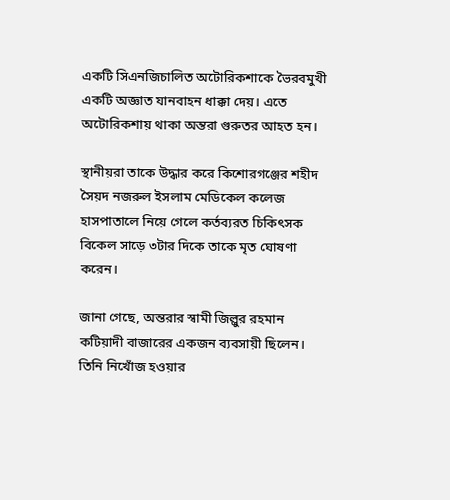একটি সিএনজিচালিত অটোরিকশাকে ভৈরবমুখী একটি অজ্ঞাত যানবাহন ধাক্কা দেয়। এতে অটোরিকশায় থাকা অন্তরা গুরুতর আহত হন।

স্থানীয়রা তাকে উদ্ধার করে কিশোরগঞ্জের শহীদ সৈয়দ নজরুল ইসলাম মেডিকেল কলেজ হাসপাতালে নিয়ে গেলে কর্তব্যরত চিকিৎসক বিকেল সাড়ে ৩টার দিকে তাকে মৃত ঘোষণা করেন।

জানা গেছে, অন্তরার স্বামী জিল্লুর রহমান কটিয়াদী বাজারের একজন ব্যবসায়ী ছিলেন। তিনি নিখোঁজ হওয়ার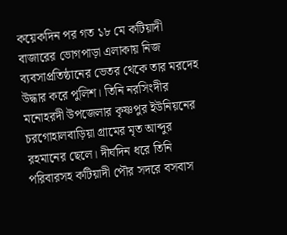কয়েকদিন পর গত ১৮ মে কটিয়াদী বাজারের ভোগপাড়া এলাকায় নিজ ব্যবসাপ্রতিষ্ঠানের ভেতর থেকে তার মরদেহ উদ্ধার করে পুলিশ। তিনি নরসিংদীর মনোহরদী উপজেলার কৃষ্ণপুর ইউনিয়নের চরগোহালবাড়িয়া গ্রামের মৃত আব্দুর রহমানের ছেলে। দীর্ঘদিন ধরে তিনি পরিবারসহ কটিয়াদী পৌর সদরে বসবাস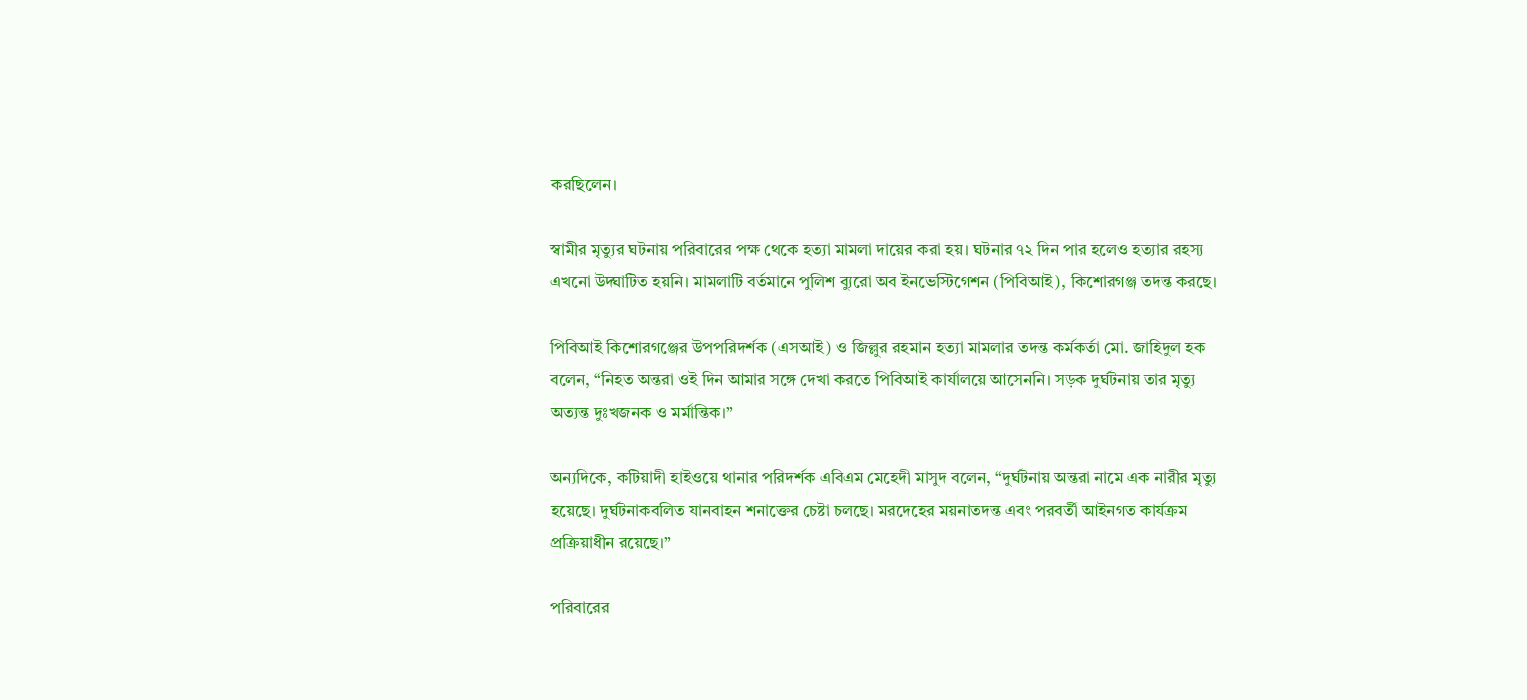করছিলেন।

স্বামীর মৃত্যুর ঘটনায় পরিবারের পক্ষ থেকে হত্যা মামলা দায়ের করা হয়। ঘটনার ৭২ দিন পার হলেও হত্যার রহস্য এখনো উদ্ঘাটিত হয়নি। মামলাটি বর্তমানে পুলিশ ব্যুরো অব ইনভেস্টিগেশন (পিবিআই), কিশোরগঞ্জ তদন্ত করছে।

পিবিআই কিশোরগঞ্জের উপপরিদর্শক (এসআই) ও জিল্লুর রহমান হত্যা মামলার তদন্ত কর্মকর্তা মো. জাহিদুল হক বলেন, “নিহত অন্তরা ওই দিন আমার সঙ্গে দেখা করতে পিবিআই কার্যালয়ে আসেননি। সড়ক দুর্ঘটনায় তার মৃত্যু অত্যন্ত দুঃখজনক ও মর্মান্তিক।”

অন্যদিকে, কটিয়াদী হাইওয়ে থানার পরিদর্শক এবিএম মেহেদী মাসুদ বলেন, “দুর্ঘটনায় অন্তরা নামে এক নারীর মৃত্যু হয়েছে। দুর্ঘটনাকবলিত যানবাহন শনাক্তের চেষ্টা চলছে। মরদেহের ময়নাতদন্ত এবং পরবর্তী আইনগত কার্যক্রম প্রক্রিয়াধীন রয়েছে।”

পরিবারের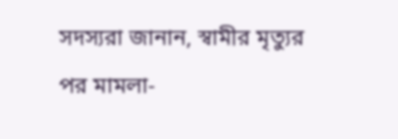সদস্যরা জানান, স্বামীর মৃত্যুর পর মামলা-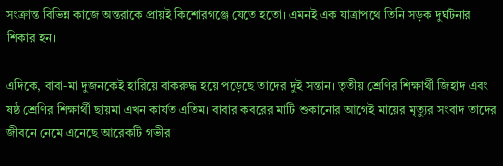সংক্রান্ত বিভিন্ন কাজে অন্তরাকে প্রায়ই কিশোরগঞ্জে যেতে হতো। এমনই এক যাত্রাপথে তিনি সড়ক দুর্ঘটনার শিকার হন।

এদিকে, বাবা-মা দুজনকেই হারিয়ে বাকরুদ্ধ হয়ে পড়েছে তাদের দুই সন্তান। তৃতীয় শ্রেণির শিক্ষার্থী জিহাদ এবং ষষ্ঠ শ্রেণির শিক্ষার্থী ছায়মা এখন কার্যত এতিম। বাবার কবরের মাটি শুকানোর আগেই মায়ের মৃত্যুর সংবাদ তাদের জীবনে নেমে এনেছে আরেকটি গভীর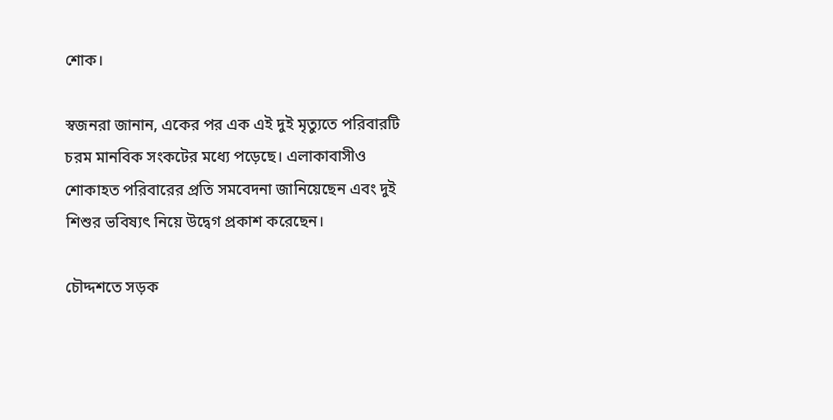শোক।

স্বজনরা জানান, একের পর এক এই দুই মৃত্যুতে পরিবারটি চরম মানবিক সংকটের মধ্যে পড়েছে। এলাকাবাসীও শোকাহত পরিবারের প্রতি সমবেদনা জানিয়েছেন এবং দুই শিশুর ভবিষ্যৎ নিয়ে উদ্বেগ প্রকাশ করেছেন।

চৌদ্দশতে সড়ক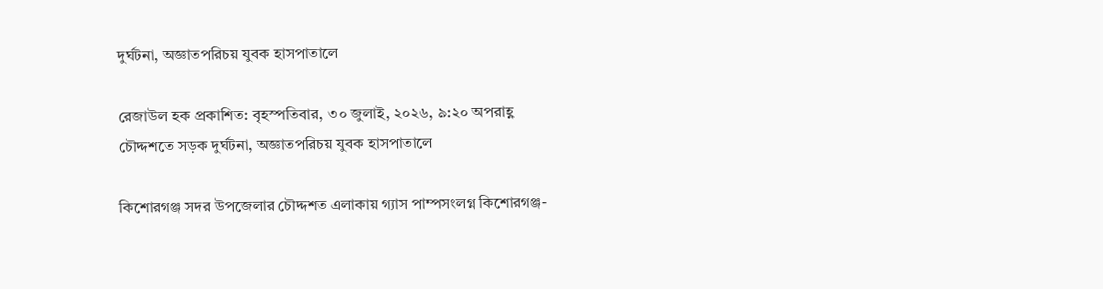দুর্ঘটনা, অজ্ঞাতপরিচয় যুবক হাসপাতালে

রেজাউল হক প্রকাশিত: বৃহস্পতিবার, ৩০ জুলাই, ২০২৬, ৯:২০ অপরাহ্ণ
চৌদ্দশতে সড়ক দুর্ঘটনা, অজ্ঞাতপরিচয় যুবক হাসপাতালে

কিশোরগঞ্জ সদর উপজেলার চৌদ্দশত এলাকায় গ্যাস পাম্পসংলগ্ন কিশোরগঞ্জ-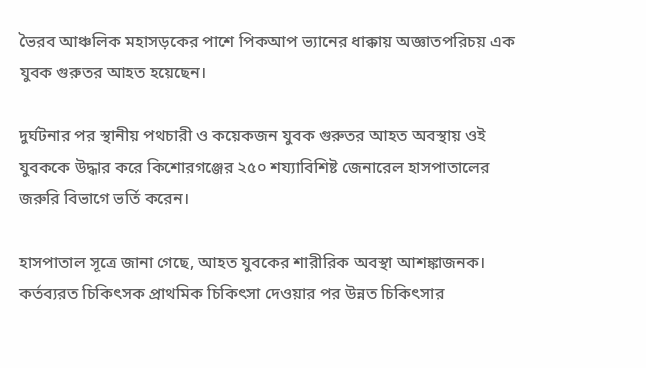ভৈরব আঞ্চলিক মহাসড়কের পাশে পিকআপ ভ্যানের ধাক্কায় অজ্ঞাতপরিচয় এক যুবক গুরুতর আহত হয়েছেন।

দুর্ঘটনার পর স্থানীয় পথচারী ও কয়েকজন যুবক গুরুতর আহত অবস্থায় ওই যুবককে উদ্ধার করে কিশোরগঞ্জের ২৫০ শয্যাবিশিষ্ট জেনারেল হাসপাতালের জরুরি বিভাগে ভর্তি করেন।

হাসপাতাল সূত্রে জানা গেছে, আহত যুবকের শারীরিক অবস্থা আশঙ্কাজনক। কর্তব্যরত চিকিৎসক প্রাথমিক চিকিৎসা দেওয়ার পর উন্নত চিকিৎসার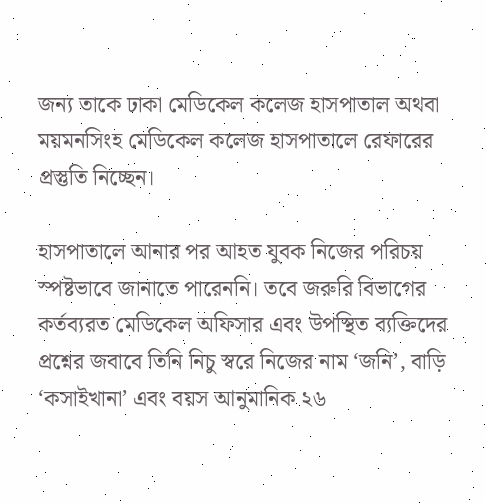জন্য তাকে ঢাকা মেডিকেল কলেজ হাসপাতাল অথবা ময়মনসিংহ মেডিকেল কলেজ হাসপাতালে রেফারের প্রস্তুতি নিচ্ছেন।

হাসপাতালে আনার পর আহত যুবক নিজের পরিচয় স্পষ্টভাবে জানাতে পারেননি। তবে জরুরি বিভাগের কর্তব্যরত মেডিকেল অফিসার এবং উপস্থিত ব্যক্তিদের প্রশ্নের জবাবে তিনি নিচু স্বরে নিজের নাম ‘জনি’, বাড়ি ‘কসাইখানা’ এবং বয়স আনুমানিক ২৬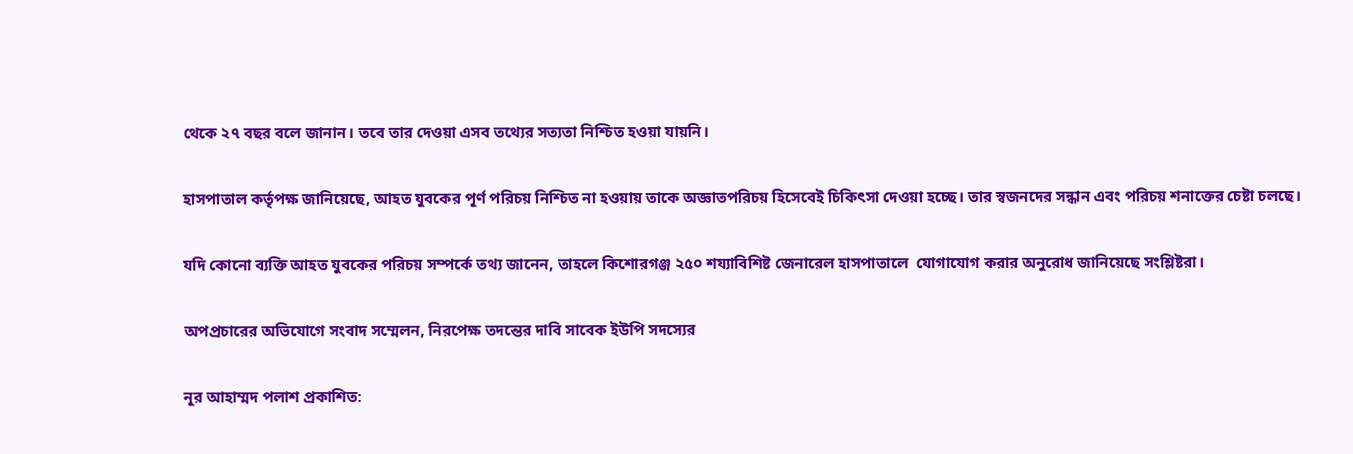থেকে ২৭ বছর বলে জানান। তবে তার দেওয়া এসব তথ্যের সত্যতা নিশ্চিত হওয়া যায়নি।

হাসপাতাল কর্তৃপক্ষ জানিয়েছে, আহত যুবকের পূর্ণ পরিচয় নিশ্চিত না হওয়ায় তাকে অজ্ঞাতপরিচয় হিসেবেই চিকিৎসা দেওয়া হচ্ছে। তার স্বজনদের সন্ধান এবং পরিচয় শনাক্তের চেষ্টা চলছে।

যদি কোনো ব্যক্তি আহত যুবকের পরিচয় সম্পর্কে তথ্য জানেন, তাহলে কিশোরগঞ্জ ২৫০ শয্যাবিশিষ্ট জেনারেল হাসপাতালে  যোগাযোগ করার অনুরোধ জানিয়েছে সংশ্লিষ্টরা।

অপপ্রচারের অভিযোগে সংবাদ সম্মেলন, নিরপেক্ষ তদন্তের দাবি সাবেক ইউপি সদস্যের

নূর আহাম্মদ পলাশ প্রকাশিত: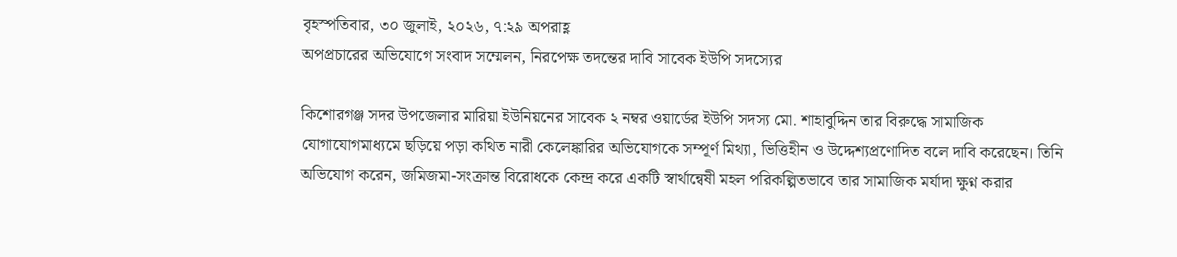বৃহস্পতিবার, ৩০ জুলাই, ২০২৬, ৭:২৯ অপরাহ্ণ
অপপ্রচারের অভিযোগে সংবাদ সম্মেলন, নিরপেক্ষ তদন্তের দাবি সাবেক ইউপি সদস্যের

কিশোরগঞ্জ সদর উপজেলার মারিয়া ইউনিয়নের সাবেক ২ নম্বর ওয়ার্ডের ইউপি সদস্য মো. শাহাবুদ্দিন তার বিরুদ্ধে সামাজিক যোগাযোগমাধ্যমে ছড়িয়ে পড়া কথিত নারী কেলেঙ্কারির অভিযোগকে সম্পূর্ণ মিথ্যা, ভিত্তিহীন ও উদ্দেশ্যপ্রণোদিত বলে দাবি করেছেন। তিনি অভিযোগ করেন, জমিজমা-সংক্রান্ত বিরোধকে কেন্দ্র করে একটি স্বার্থান্বেষী মহল পরিকল্পিতভাবে তার সামাজিক মর্যাদা ক্ষুণ্ন করার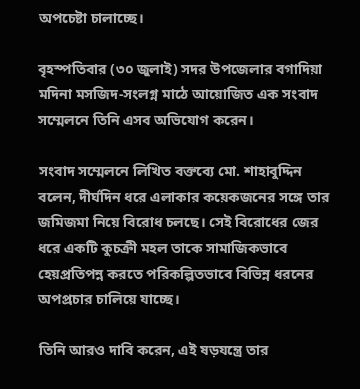অপচেষ্টা চালাচ্ছে।

বৃহস্পতিবার (৩০ জুলাই) সদর উপজেলার বগাদিয়া মদিনা মসজিদ-সংলগ্ন মাঠে আয়োজিত এক সংবাদ সম্মেলনে তিনি এসব অভিযোগ করেন।

সংবাদ সম্মেলনে লিখিত বক্তব্যে মো. শাহাবুদ্দিন বলেন, দীর্ঘদিন ধরে এলাকার কয়েকজনের সঙ্গে তার জমিজমা নিয়ে বিরোধ চলছে। সেই বিরোধের জের ধরে একটি কুচক্রী মহল তাকে সামাজিকভাবে হেয়প্রতিপন্ন করতে পরিকল্পিতভাবে বিভিন্ন ধরনের অপপ্রচার চালিয়ে যাচ্ছে।

তিনি আরও দাবি করেন, এই ষড়যন্ত্রে তার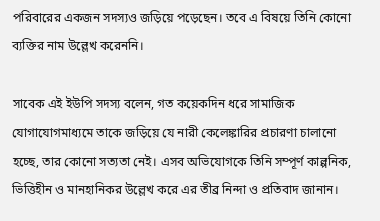পরিবারের একজন সদস্যও জড়িয়ে পড়েছেন। তবে এ বিষয়ে তিনি কোনো ব্যক্তির নাম উল্লেখ করেননি।

সাবেক এই ইউপি সদস্য বলেন, গত কয়েকদিন ধরে সামাজিক যোগাযোগমাধ্যমে তাকে জড়িয়ে যে নারী কেলেঙ্কারির প্রচারণা চালানো হচ্ছে, তার কোনো সত্যতা নেই। এসব অভিযোগকে তিনি সম্পূর্ণ কাল্পনিক, ভিত্তিহীন ও মানহানিকর উল্লেখ করে এর তীব্র নিন্দা ও প্রতিবাদ জানান।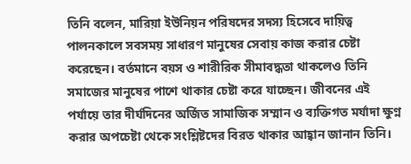তিনি বলেন, মারিয়া ইউনিয়ন পরিষদের সদস্য হিসেবে দায়িত্ব পালনকালে সবসময় সাধারণ মানুষের সেবায় কাজ করার চেষ্টা করেছেন। বর্তমানে বয়স ও শারীরিক সীমাবদ্ধতা থাকলেও তিনি সমাজের মানুষের পাশে থাকার চেষ্টা করে যাচ্ছেন। জীবনের এই পর্যায়ে তার দীর্ঘদিনের অর্জিত সামাজিক সম্মান ও ব্যক্তিগত মর্যাদা ক্ষুণ্ন করার অপচেষ্টা থেকে সংশ্লিষ্টদের বিরত থাকার আহ্বান জানান তিনি।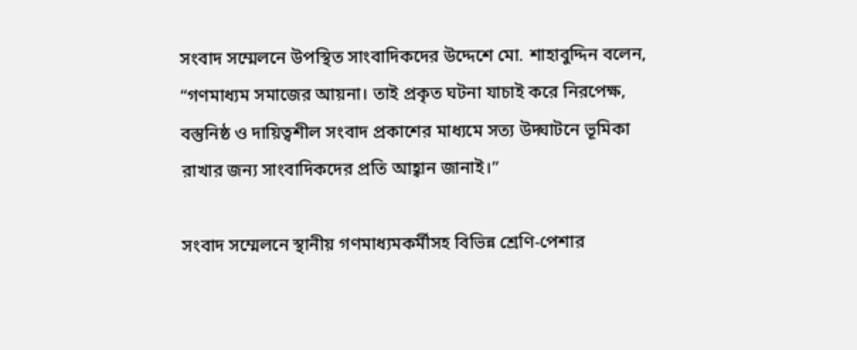সংবাদ সম্মেলনে উপস্থিত সাংবাদিকদের উদ্দেশে মো. শাহাবুদ্দিন বলেন, “গণমাধ্যম সমাজের আয়না। তাই প্রকৃত ঘটনা যাচাই করে নিরপেক্ষ, বস্তুনিষ্ঠ ও দায়িত্বশীল সংবাদ প্রকাশের মাধ্যমে সত্য উদ্ঘাটনে ভূমিকা রাখার জন্য সাংবাদিকদের প্রতি আহ্বান জানাই।”

সংবাদ সম্মেলনে স্থানীয় গণমাধ্যমকর্মীসহ বিভিন্ন শ্রেণি-পেশার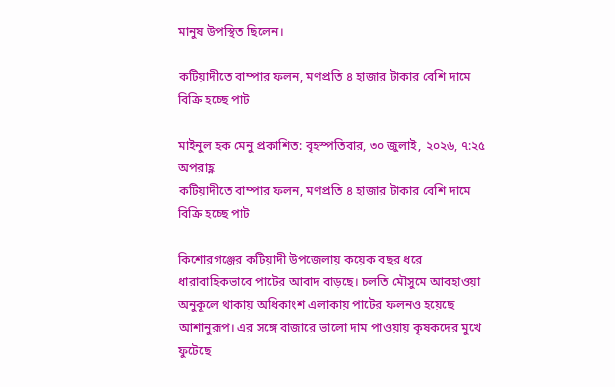মানুষ উপস্থিত ছিলেন।

কটিয়াদীতে বাম্পার ফলন, মণপ্রতি ৪ হাজার টাকার বেশি দামে বিক্রি হচ্ছে পাট

মাইনুল হক মেনু প্রকাশিত: বৃহস্পতিবার, ৩০ জুলাই, ২০২৬, ৭:২৫ অপরাহ্ণ
কটিয়াদীতে বাম্পার ফলন, মণপ্রতি ৪ হাজার টাকার বেশি দামে বিক্রি হচ্ছে পাট

কিশোরগঞ্জের কটিয়াদী উপজেলায় কয়েক বছর ধরে ধারাবাহিকভাবে পাটের আবাদ বাড়ছে। চলতি মৌসুমে আবহাওয়া অনুকূলে থাকায় অধিকাংশ এলাকায় পাটের ফলনও হয়েছে আশানুরূপ। এর সঙ্গে বাজারে ভালো দাম পাওয়ায় কৃষকদের মুখে ফুটেছে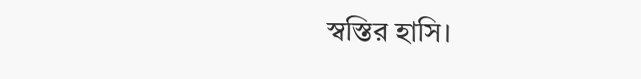স্বস্তির হাসি।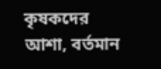কৃষকদের আশা, বর্তমান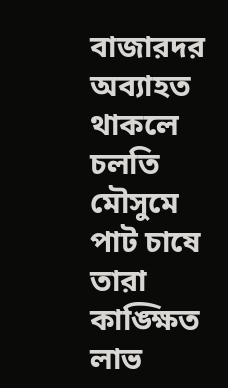বাজারদর অব্যাহত থাকলে চলতি মৌসুমে পাট চাষে তারা কাঙ্ক্ষিত লাভ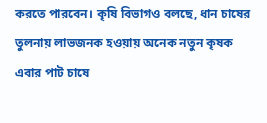করতে পারবেন। কৃষি বিভাগও বলছে, ধান চাষের তুলনায় লাভজনক হওয়ায় অনেক নতুন কৃষক এবার পাট চাষে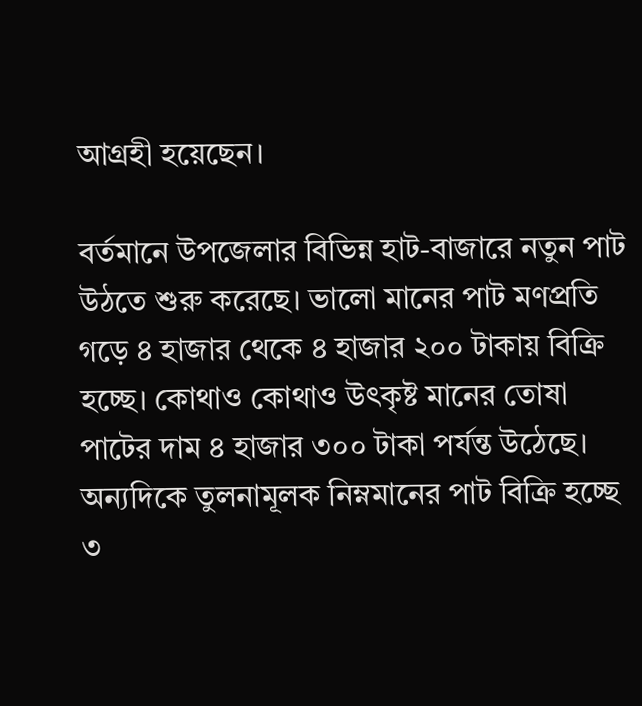আগ্রহী হয়েছেন।

বর্তমানে উপজেলার বিভিন্ন হাট-বাজারে নতুন পাট উঠতে শুরু করেছে। ভালো মানের পাট মণপ্রতি গড়ে ৪ হাজার থেকে ৪ হাজার ২০০ টাকায় বিক্রি হচ্ছে। কোথাও কোথাও উৎকৃষ্ট মানের তোষা পাটের দাম ৪ হাজার ৩০০ টাকা পর্যন্ত উঠেছে। অন্যদিকে তুলনামূলক নিম্নমানের পাট বিক্রি হচ্ছে ৩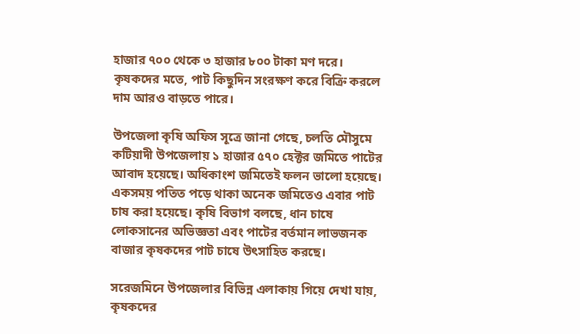হাজার ৭০০ থেকে ৩ হাজার ৮০০ টাকা মণ দরে। কৃষকদের মতে, পাট কিছুদিন সংরক্ষণ করে বিক্রি করলে দাম আরও বাড়তে পারে।

উপজেলা কৃষি অফিস সূত্রে জানা গেছে, চলতি মৌসুমে কটিয়াদী উপজেলায় ১ হাজার ৫৭০ হেক্টর জমিতে পাটের আবাদ হয়েছে। অধিকাংশ জমিতেই ফলন ভালো হয়েছে। একসময় পতিত পড়ে থাকা অনেক জমিতেও এবার পাট চাষ করা হয়েছে। কৃষি বিভাগ বলছে, ধান চাষে লোকসানের অভিজ্ঞতা এবং পাটের বর্তমান লাভজনক বাজার কৃষকদের পাট চাষে উৎসাহিত করছে।

সরেজমিনে উপজেলার বিভিন্ন এলাকায় গিয়ে দেখা যায়, কৃষকদের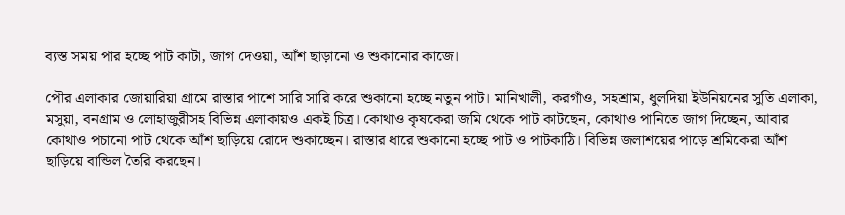ব্যস্ত সময় পার হচ্ছে পাট কাটা, জাগ দেওয়া, আঁশ ছাড়ানো ও শুকানোর কাজে।

পৌর এলাকার জোয়ারিয়া গ্রামে রাস্তার পাশে সারি সারি করে শুকানো হচ্ছে নতুন পাট। মানিখালী, করগাঁও, সহশ্রাম, ধুলদিয়া ইউনিয়নের সুতি এলাকা, মসুয়া, বনগ্রাম ও লোহাজুরীসহ বিভিন্ন এলাকায়ও একই চিত্র। কোথাও কৃষকেরা জমি থেকে পাট কাটছেন, কোথাও পানিতে জাগ দিচ্ছেন, আবার কোথাও পচানো পাট থেকে আঁশ ছাড়িয়ে রোদে শুকাচ্ছেন। রাস্তার ধারে শুকানো হচ্ছে পাট ও পাটকাঠি। বিভিন্ন জলাশয়ের পাড়ে শ্রমিকেরা আঁশ ছাড়িয়ে বান্ডিল তৈরি করছেন।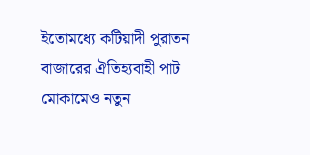ইতোমধ্যে কটিয়াদী পুরাতন বাজারের ঐতিহ্যবাহী পাট মোকামেও নতুন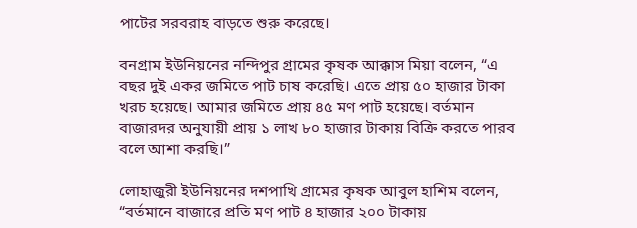পাটের সরবরাহ বাড়তে শুরু করেছে।

বনগ্রাম ইউনিয়নের নন্দিপুর গ্রামের কৃষক আক্কাস মিয়া বলেন, “এ বছর দুই একর জমিতে পাট চাষ করেছি। এতে প্রায় ৫০ হাজার টাকা খরচ হয়েছে। আমার জমিতে প্রায় ৪৫ মণ পাট হয়েছে। বর্তমান বাজারদর অনুযায়ী প্রায় ১ লাখ ৮০ হাজার টাকায় বিক্রি করতে পারব বলে আশা করছি।”

লোহাজুরী ইউনিয়নের দশপাখি গ্রামের কৃষক আবুল হাশিম বলেন, “বর্তমানে বাজারে প্রতি মণ পাট ৪ হাজার ২০০ টাকায়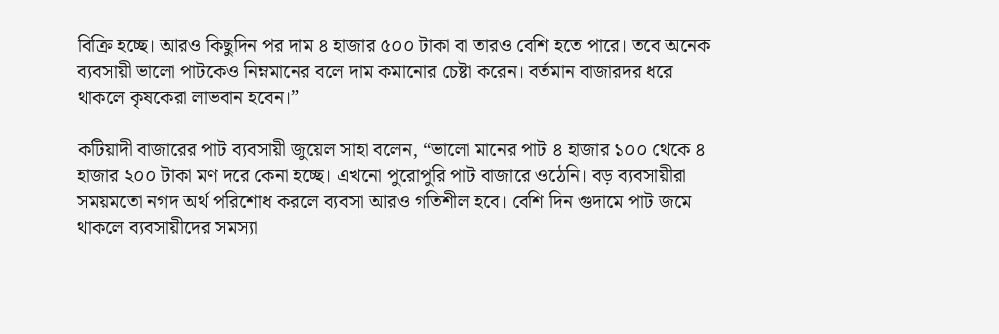বিক্রি হচ্ছে। আরও কিছুদিন পর দাম ৪ হাজার ৫০০ টাকা বা তারও বেশি হতে পারে। তবে অনেক ব্যবসায়ী ভালো পাটকেও নিম্নমানের বলে দাম কমানোর চেষ্টা করেন। বর্তমান বাজারদর ধরে থাকলে কৃষকেরা লাভবান হবেন।”

কটিয়াদী বাজারের পাট ব্যবসায়ী জুয়েল সাহা বলেন, “ভালো মানের পাট ৪ হাজার ১০০ থেকে ৪ হাজার ২০০ টাকা মণ দরে কেনা হচ্ছে। এখনো পুরোপুরি পাট বাজারে ওঠেনি। বড় ব্যবসায়ীরা সময়মতো নগদ অর্থ পরিশোধ করলে ব্যবসা আরও গতিশীল হবে। বেশি দিন গুদামে পাট জমে থাকলে ব্যবসায়ীদের সমস্যা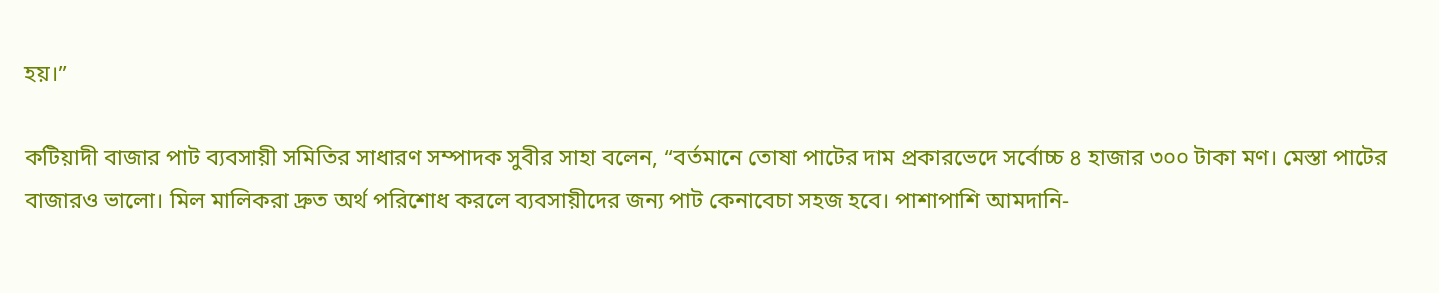হয়।”

কটিয়াদী বাজার পাট ব্যবসায়ী সমিতির সাধারণ সম্পাদক সুবীর সাহা বলেন, “বর্তমানে তোষা পাটের দাম প্রকারভেদে সর্বোচ্চ ৪ হাজার ৩০০ টাকা মণ। মেস্তা পাটের বাজারও ভালো। মিল মালিকরা দ্রুত অর্থ পরিশোধ করলে ব্যবসায়ীদের জন্য পাট কেনাবেচা সহজ হবে। পাশাপাশি আমদানি-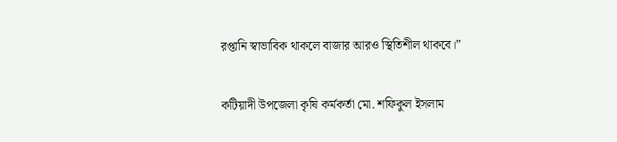রপ্তানি স্বাভাবিক থাকলে বাজার আরও স্থিতিশীল থাকবে।”

কটিয়াদী উপজেলা কৃষি কর্মকর্তা মো. শফিকুল ইসলাম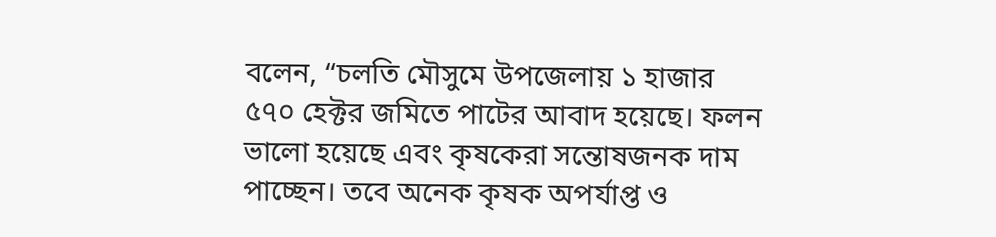বলেন, “চলতি মৌসুমে উপজেলায় ১ হাজার ৫৭০ হেক্টর জমিতে পাটের আবাদ হয়েছে। ফলন ভালো হয়েছে এবং কৃষকেরা সন্তোষজনক দাম পাচ্ছেন। তবে অনেক কৃষক অপর্যাপ্ত ও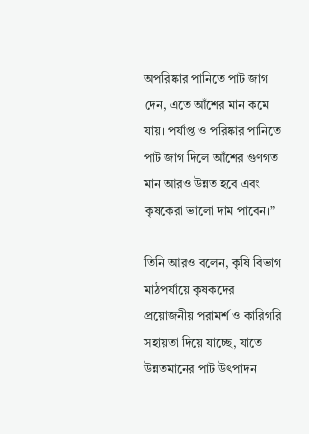অপরিষ্কার পানিতে পাট জাগ দেন, এতে আঁশের মান কমে যায়। পর্যাপ্ত ও পরিষ্কার পানিতে পাট জাগ দিলে আঁশের গুণগত মান আরও উন্নত হবে এবং কৃষকেরা ভালো দাম পাবেন।”

তিনি আরও বলেন, কৃষি বিভাগ মাঠপর্যায়ে কৃষকদের প্রয়োজনীয় পরামর্শ ও কারিগরি সহায়তা দিয়ে যাচ্ছে, যাতে উন্নতমানের পাট উৎপাদন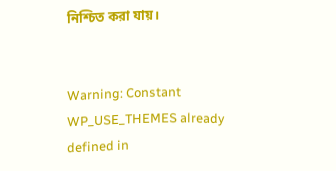নিশ্চিত করা যায়।


Warning: Constant WP_USE_THEMES already defined in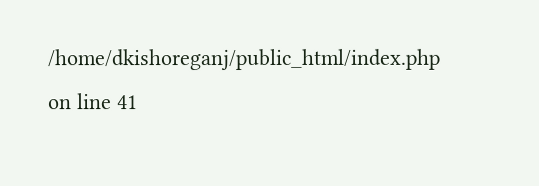/home/dkishoreganj/public_html/index.php on line 41